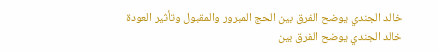خالد الجندي يوضح الفرق بين الحج المبرور والمقبول وتأثير العودة
خالد الجندي يوضح الفرق بين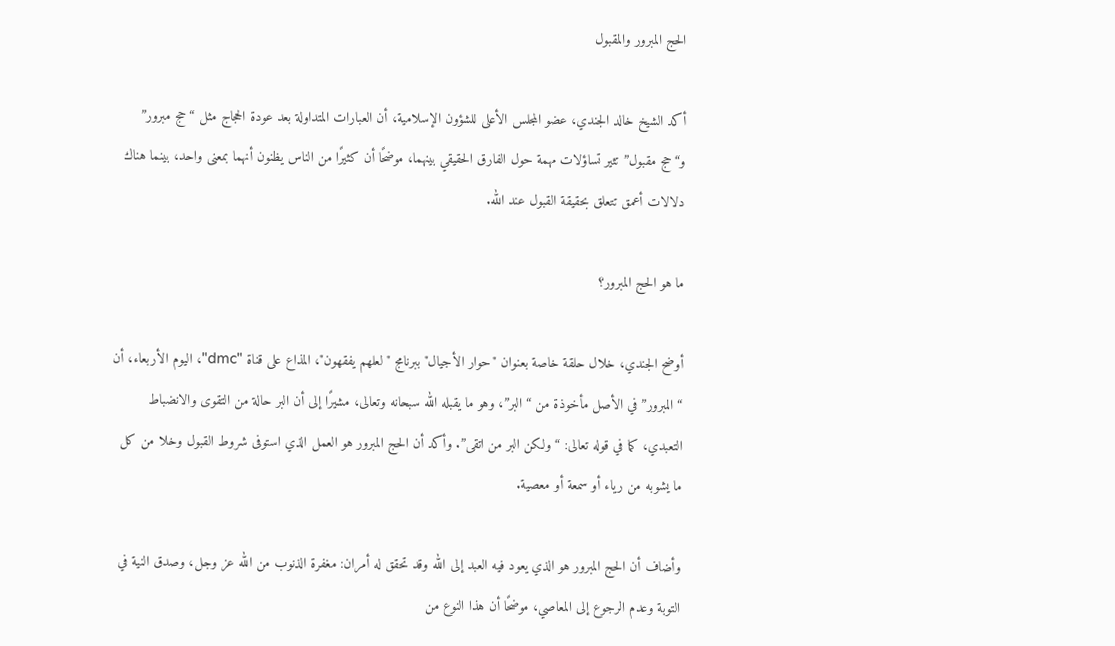الحج المبرور والمقبول

أكد الشيخ خالد الجندي، عضو المجلس الأعلى للشؤون الإسلامية، أن العبارات المتداولة بعد عودة الحجاج مثل “حج مبرور” و“حج مقبول” تثير تساؤلات مهمة حول الفارق الحقيقي بينهما، موضحًا أن كثيرًا من الناس يظنون أنهما بمعنى واحد، بينما هناك دلالات أعمق تتعلق بحقيقة القبول عند الله.

ما هو الحج المبرور؟

أوضح الجندي، خلال حلقة خاصة بعنوان "حوار الأجيال" ببرنامج "لعلهم يفقهون"، المذاع على قناة "dmc"، اليوم الأربعاء، أن “المبرور” في الأصل مأخوذة من “البر”، وهو ما يقبله الله سبحانه وتعالى، مشيرًا إلى أن البر حالة من التقوى والانضباط التعبدي، كما في قوله تعالى: “ولكن البر من اتقى”. وأكد أن الحج المبرور هو العمل الذي استوفى شروط القبول وخلا من كل ما يشوبه من رياء أو سمعة أو معصية.

وأضاف أن الحج المبرور هو الذي يعود فيه العبد إلى الله وقد تحقق له أمران: مغفرة الذنوب من الله عز وجل، وصدق النية في التوبة وعدم الرجوع إلى المعاصي، موضحًا أن هذا النوع من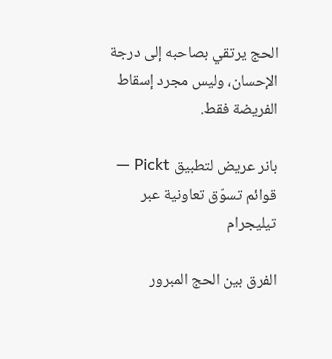الحج يرتقي بصاحبه إلى درجة الإحسان، وليس مجرد إسقاط الفريضة فقط.

بانر عريض لتطبيق Pickt — قوائم تسوّق تعاونية عبر تيليجرام

الفرق بين الحج المبرور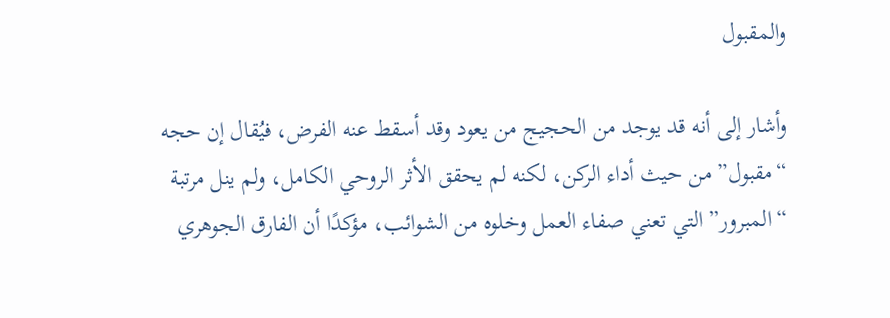والمقبول

وأشار إلى أنه قد يوجد من الحجيج من يعود وقد أسقط عنه الفرض، فيُقال إن حجه “مقبول” من حيث أداء الركن، لكنه لم يحقق الأثر الروحي الكامل، ولم ينل مرتبة “المبرور” التي تعني صفاء العمل وخلوه من الشوائب، مؤكدًا أن الفارق الجوهري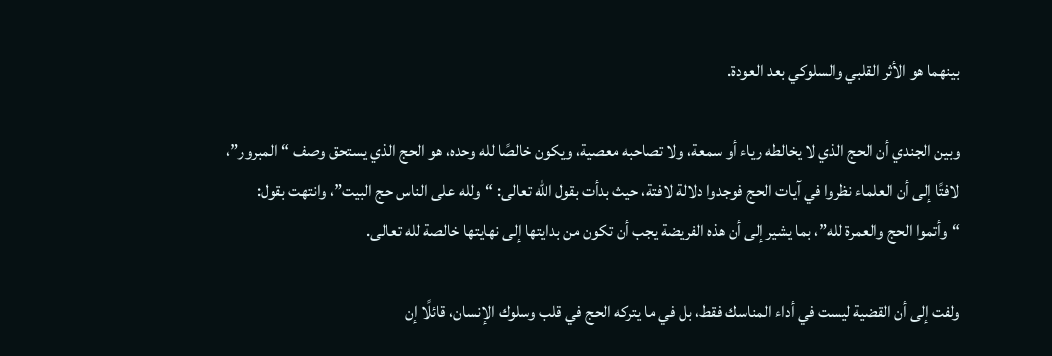بينهما هو الأثر القلبي والسلوكي بعد العودة.

وبين الجندي أن الحج الذي لا يخالطه رياء أو سمعة، ولا تصاحبه معصية، ويكون خالصًا لله وحده، هو الحج الذي يستحق وصف “المبرور”، لافتًا إلى أن العلماء نظروا في آيات الحج فوجدوا دلالة لافتة، حيث بدأت بقول الله تعالى: “ولله على الناس حج البيت”، وانتهت بقول: “وأتموا الحج والعمرة لله”، بما يشير إلى أن هذه الفريضة يجب أن تكون من بدايتها إلى نهايتها خالصة لله تعالى.

ولفت إلى أن القضية ليست في أداء المناسك فقط، بل في ما يتركه الحج في قلب وسلوك الإنسان، قائلًا إن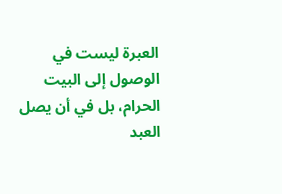العبرة ليست في الوصول إلى البيت الحرام، بل في أن يصل العبد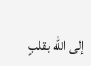إلى الله بقلبٍ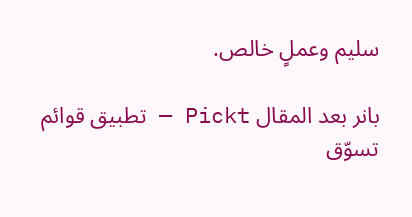سليم وعملٍ خالص.

بانر بعد المقال Pickt — تطبيق قوائم تسوّق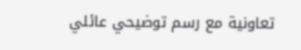تعاونية مع رسم توضيحي عائلي